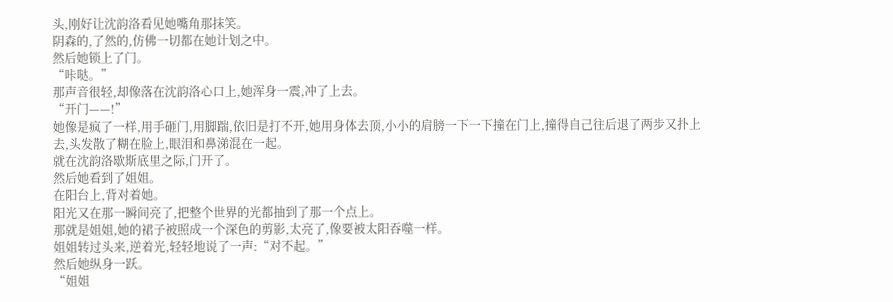头,刚好让沈韵洛看见她嘴角那抹笑。
阴森的,了然的,仿佛一切都在她计划之中。
然后她锁上了门。
“咔哒。”
那声音很轻,却像落在沈韵洛心口上,她浑身一震,冲了上去。
“开门——!”
她像是疯了一样,用手砸门,用脚踹,依旧是打不开,她用身体去顶,小小的肩膀一下一下撞在门上,撞得自己往后退了两步又扑上去,头发散了糊在脸上,眼泪和鼻涕混在一起。
就在沈韵洛歇斯底里之际,门开了。
然后她看到了姐姐。
在阳台上,背对着她。
阳光又在那一瞬间亮了,把整个世界的光都抽到了那一个点上。
那就是姐姐,她的裙子被照成一个深色的剪影,太亮了,像要被太阳吞噬一样。
姐姐转过头来,逆着光,轻轻地说了一声:“对不起。”
然后她纵身一跃。
“姐姐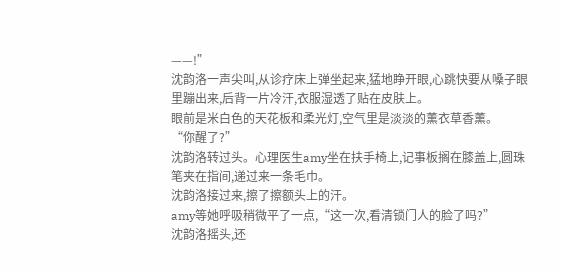——!”
沈韵洛一声尖叫,从诊疗床上弹坐起来,猛地睁开眼,心跳快要从嗓子眼里蹦出来,后背一片冷汗,衣服湿透了贴在皮肤上。
眼前是米白色的天花板和柔光灯,空气里是淡淡的薰衣草香薰。
“你醒了?”
沈韵洛转过头。心理医生amy坐在扶手椅上,记事板搁在膝盖上,圆珠笔夹在指间,递过来一条毛巾。
沈韵洛接过来,擦了擦额头上的汗。
amy等她呼吸稍微平了一点,“这一次,看清锁门人的脸了吗?”
沈韵洛摇头,还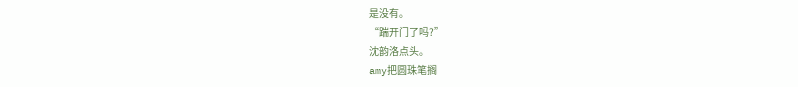是没有。
“踹开门了吗?”
沈韵洛点头。
amy把圆珠笔搁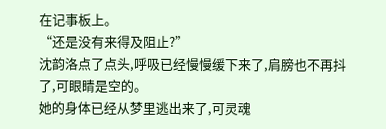在记事板上。
“还是没有来得及阻止?”
沈韵洛点了点头,呼吸已经慢慢缓下来了,肩膀也不再抖了,可眼睛是空的。
她的身体已经从梦里逃出来了,可灵魂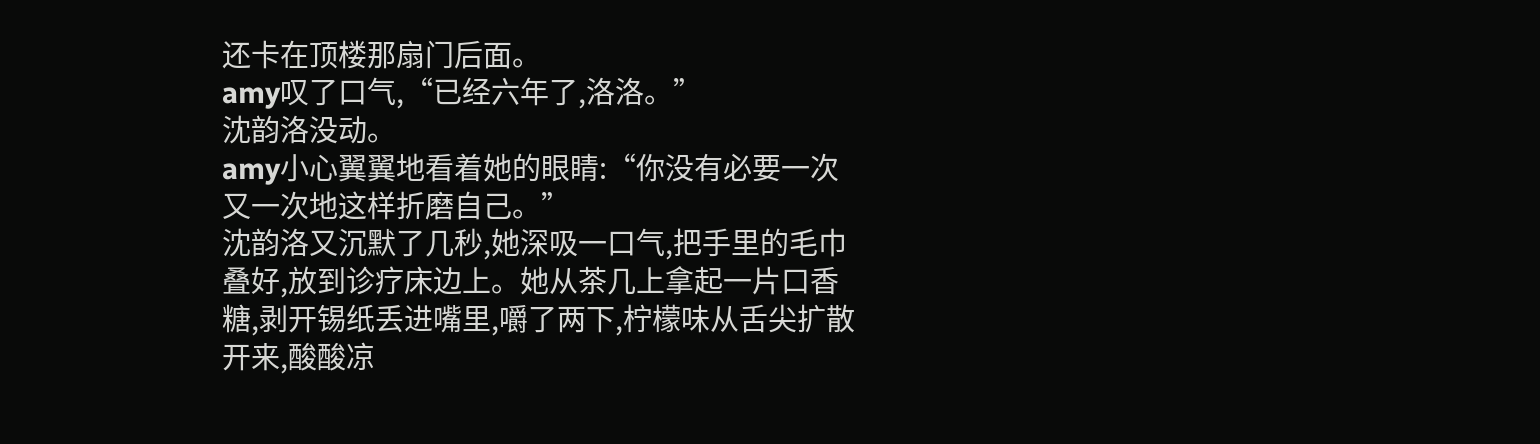还卡在顶楼那扇门后面。
amy叹了口气,“已经六年了,洛洛。”
沈韵洛没动。
amy小心翼翼地看着她的眼睛:“你没有必要一次又一次地这样折磨自己。”
沈韵洛又沉默了几秒,她深吸一口气,把手里的毛巾叠好,放到诊疗床边上。她从茶几上拿起一片口香糖,剥开锡纸丢进嘴里,嚼了两下,柠檬味从舌尖扩散开来,酸酸凉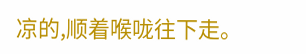凉的,顺着喉咙往下走。